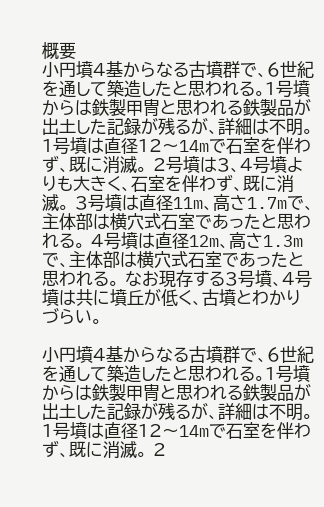概要
小円墳4基からなる古墳群で、6世紀を通して築造したと思われる。1号墳からは鉄製甲冑と思われる鉄製品が出土した記録が残るが、詳細は不明。 1号墳は直径12〜14mで石室を伴わず、既に消滅。 2号墳は3、4号墳よりも大きく、石室を伴わず、既に消滅。 3号墳は直径11m、高さ1.7mで、主体部は横穴式石室であったと思われる。 4号墳は直径12m、高さ1.3mで、主体部は横穴式石室であったと思われる。 なお現存する3号墳、4号墳は共に墳丘が低く、古墳とわかりづらい。

小円墳4基からなる古墳群で、6世紀を通して築造したと思われる。1号墳からは鉄製甲冑と思われる鉄製品が出土した記録が残るが、詳細は不明。 1号墳は直径12〜14mで石室を伴わず、既に消滅。 2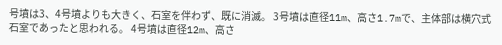号墳は3、4号墳よりも大きく、石室を伴わず、既に消滅。 3号墳は直径11m、高さ1.7mで、主体部は横穴式石室であったと思われる。 4号墳は直径12m、高さ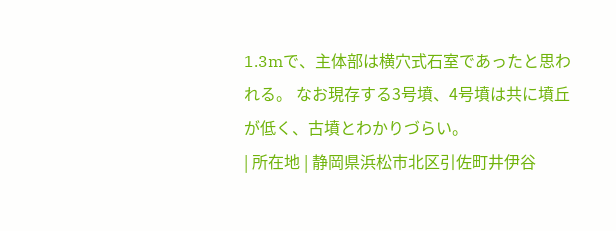1.3mで、主体部は横穴式石室であったと思われる。 なお現存する3号墳、4号墳は共に墳丘が低く、古墳とわかりづらい。
| 所在地 | 静岡県浜松市北区引佐町井伊谷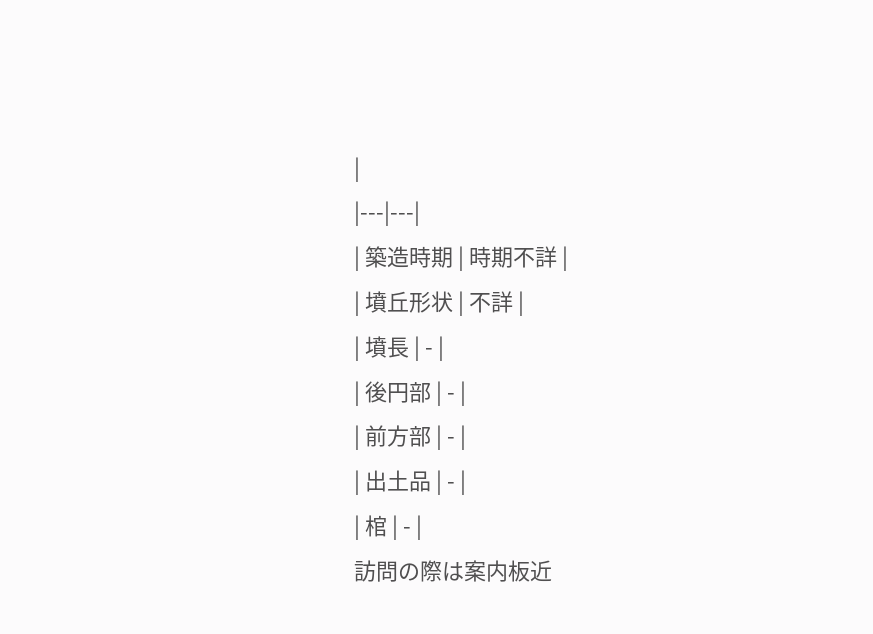|
|---|---|
| 築造時期 | 時期不詳 |
| 墳丘形状 | 不詳 |
| 墳長 | - |
| 後円部 | - |
| 前方部 | - |
| 出土品 | - |
| 棺 | - |
訪問の際は案内板近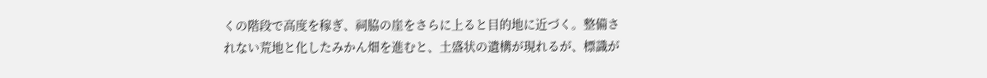くの階段で高度を稼ぎ、祠脇の崖をさらに上ると目的地に近づく。整備されない荒地と化したみかん畑を進むと、土盛状の遺構が現れるが、標識が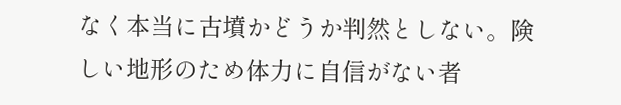なく本当に古墳かどうか判然としない。険しい地形のため体力に自信がない者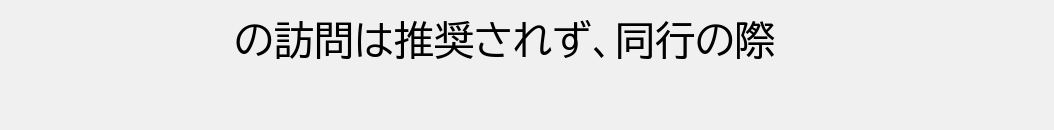の訪問は推奨されず、同行の際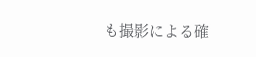も撮影による確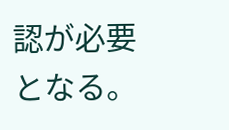認が必要となる。